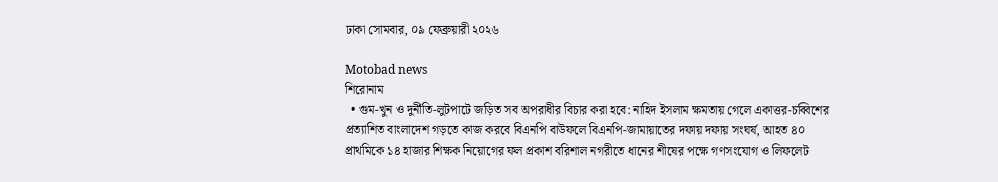ঢাকা সোমবার, ০৯ ফেব্রুয়ারী ২০২৬

Motobad news
শিরোনাম
  • গুম-খুন ও দুর্নীতি-লুটপাটে জড়িত সব অপরাধীর বিচার করা হবে: নাহিদ ইসলাম ক্ষমতায় গেলে একাত্তর-চব্বিশের প্রত্যাশিত বাংলাদেশ গড়তে কাজ করবে বিএনপি বাউফলে বিএনপি-জামায়াতের দফায় দফায় সংঘর্ষ, আহত ৪০ প্রাথমিকে ১৪ হাজার শিক্ষক নিয়োগের ফল প্রকাশ বরিশ‍াল নগরীতে ধানের শীষের পক্ষে গণসংযোগ ও লিফলেট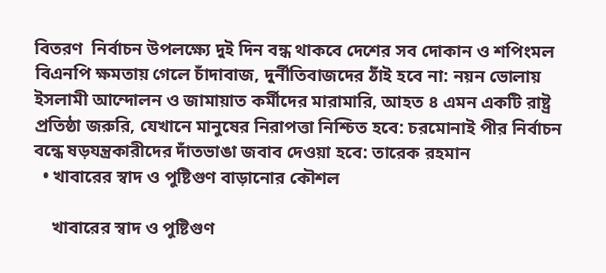বিতরণ  নির্বাচন উপলক্ষ্যে দুই দিন বন্ধ থাকবে দেশের সব দোকান ও শপিংমল বিএনপি ক্ষমতায় গেলে চাঁদ‍াবাজ, দুর্নীতিবাজদের ঠাঁই হবে না: নয়ন ভোলায় ইসলামী আন্দোলন ও জামায়াত কর্মীদের মারামারি, আহত ৪ এমন একটি রাষ্ট্র প্রতিষ্ঠা জরুরি, যেখানে মানুষের নিরাপত্তা নিশ্চিত হবে: চরমোনাই পীর নির্বাচন বন্ধে ষড়যন্ত্রকারীদের দাঁতভাঙা জবাব দেওয়া হবে: তারেক রহমান
  • খাবারের স্বাদ ও পুষ্টিগুণ বাড়ানোর কৌশল

    খাবারের স্বাদ ও পুষ্টিগুণ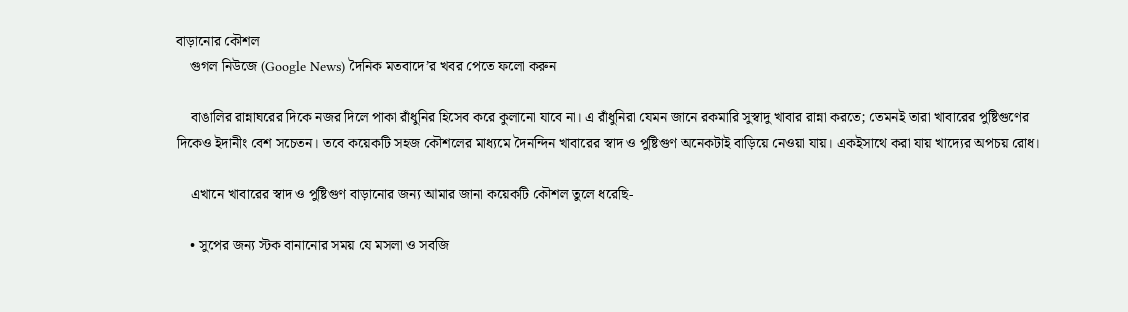বাড়ানোর কৌশল
    গুগল নিউজে (Google News) দৈনিক মতবাদে’র খবর পেতে ফলো করুন

    বাঙালির রান্নাঘরের দিকে নজর দিলে পাকা রাঁধুনির হিসেব করে কুলানো যাবে না। এ রাঁধুনিরা যেমন জানে রকমারি সুস্বাদু খাবার রান্না করতে; তেমনই তারা খাবারের পুষ্টিগুণের দিকেও ইদানীং বেশ সচেতন। তবে কয়েকটি সহজ কৌশলের মাধ্যমে দৈনন্দিন খাবারের স্বাদ ও পুষ্টিগুণ অনেকটাই বাড়িয়ে নেওয়া যায়। একইসাথে করা যায় খাদ্যের অপচয় রোধ।

    এখানে খাবারের স্বাদ ও পুষ্টিগুণ বাড়ানোর জন্য আমার জানা কয়েকটি কৌশল তুলে ধরেছি-

    • সুপের জন্য স্টক বানানোর সময় যে মসলা ও সবজি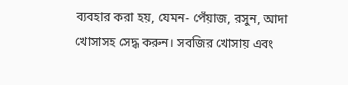ব্যবহার করা হয়, যেমন- পেঁয়াজ, রসুন, আদা খোসাসহ সেদ্ধ করুন। সবজির খোসায় এবং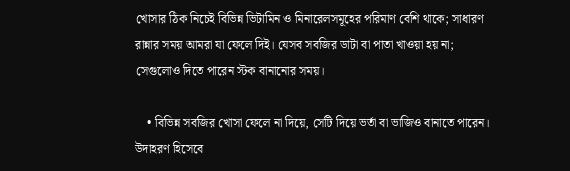খোসার ঠিক নিচেই বিভিন্ন ভিটামিন ও মিনারেলসমূহের পরিমাণ বেশি থাকে; সাধারণ রান্নার সময় আমরা যা ফেলে দিই। যেসব সবজির ডাটা বা পাতা খাওয়া হয় না; সেগুলোও দিতে পারেন স্টক বানানোর সময়।

    • বিভিন্ন সবজির খোসা ফেলে না দিয়ে, সেটি দিয়ে ভর্তা বা ভাজিও বানাতে পারেন। উদাহরণ হিসেবে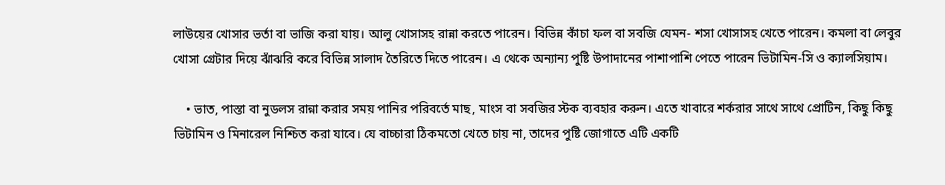লাউয়ের খোসার ভর্তা বা ভাজি করা যায়। আলু খোসাসহ রান্না করতে পারেন। বিভিন্ন কাঁচা ফল বা সবজি যেমন- শসা খোসাসহ খেতে পারেন। কমলা বা লেবুর খোসা গ্রেটার দিয়ে ঝাঁঝরি করে বিভিন্ন সালাদ তৈরিতে দিতে পারেন। এ থেকে অন্যান্য পুষ্টি উপাদানের পাশাপাশি পেতে পারেন ভিটামিন-সি ও ক্যালসিয়াম।

    • ভাত, পাস্তা বা নুডলস রান্না করার সময় পানির পরিবর্তে মাছ, মাংস বা সবজির স্টক ব্যবহার করুন। এতে খাবারে শর্করার সাথে সাথে প্রোটিন, কিছু কিছু ভিটামিন ও মিনারেল নিশ্চিত করা যাবে। যে বাচ্চারা ঠিকমতো খেতে চায় না, তাদের পুষ্টি জোগাতে এটি একটি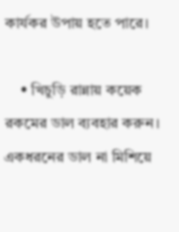কার্যকর উপায় হতে পারে।

    • খিচুড়ি রান্নায় কয়েক রকমের ডাল ব্যবহার করুন। একধরনের ডাল না মিশিয়ে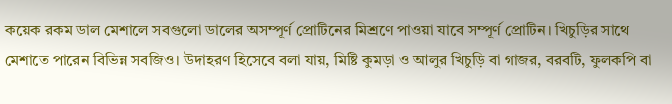কয়েক রকম ডাল মেশালে সবগুলো ডালের অসম্পূর্ণ প্রোটিনের মিশ্রণে পাওয়া যাবে সম্পূর্ণ প্রোটিন। খিচুড়ির সাথে মেশাতে পারেন বিভিন্ন সবজিও। উদাহরণ হিসেবে বলা যায়, মিষ্টি কুমড়া ও আলুর খিচুড়ি বা গাজর, বরবটি, ফুলকপি বা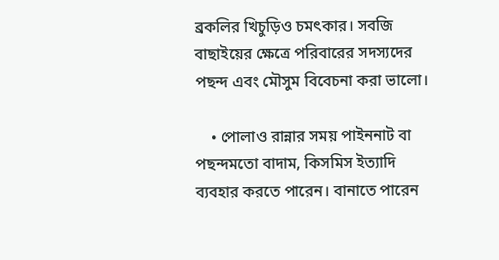ব্রকলির খিচুড়িও চমৎকার। সবজি বাছাইয়ের ক্ষেত্রে পরিবারের সদস্যদের পছন্দ এবং মৌসুম বিবেচনা করা ভালো।

    • পোলাও রান্নার সময় পাইননাট বা পছন্দমতো বাদাম, কিসমিস ইত্যাদি ব্যবহার করতে পারেন। বানাতে পারেন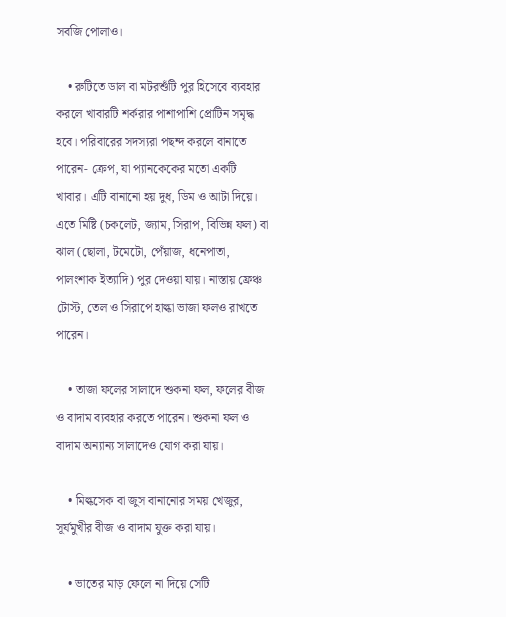সবজি পোলাও।

    • রুটিতে ডাল বা মটরশুঁটি পুর হিসেবে ব্যবহার করলে খাবারটি শর্করার পাশাপাশি প্রোটিন সমৃদ্ধ হবে। পরিবারের সদস্যরা পছন্দ করলে বানাতে পারেন- ক্রেপ, যা প্যানকেকের মতো একটি খাবার। এটি বানানো হয় দুধ, ডিম ও আটা দিয়ে। এতে মিষ্টি (চকলেট, জ্যাম, সিরাপ, বিভিন্ন ফল) বা ঝাল (ছোলা, টমেটো, পেঁয়াজ, ধনেপাতা, পালংশাক ইত্যাদি) পুর দেওয়া যায়। নাস্তায় ফ্রেঞ্চ টোস্ট, তেল ও সিরাপে হাল্কা ভাজা ফলও রাখতে পারেন।

    • তাজা ফলের সালাদে শুকনা ফল, ফলের বীজ ও বাদাম ব্যবহার করতে পারেন। শুকনা ফল ও বাদাম অন্যান্য সালাদেও যোগ করা যায়।

    • মিল্কসেক বা জুস বানানোর সময় খেজুর, সূর্যমুখীর বীজ ও বাদাম যুক্ত করা যায়।

    • ভাতের মাড় ফেলে না দিয়ে সেটি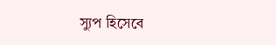স্যুপ হিসেবে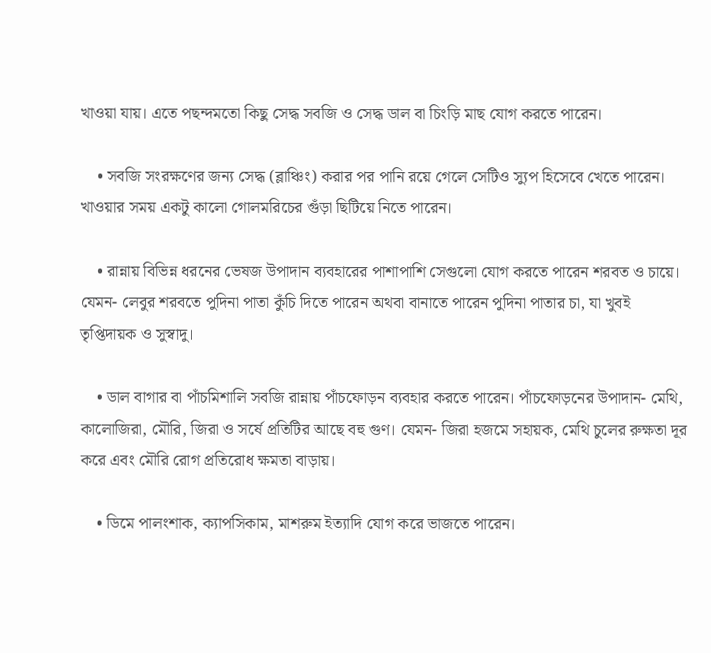খাওয়া যায়। এতে পছন্দমতো কিছু সেদ্ধ সবজি ও সেদ্ধ ডাল বা চিংড়ি মাছ যোগ করতে পারেন।

    • সবজি সংরক্ষণের জন্য সেদ্ধ (ব্লাঞ্চিং) করার পর পানি রয়ে গেলে সেটিও স্যুপ হিসেবে খেতে পারেন। খাওয়ার সময় একটু কালো গোলমরিচের গুঁড়া ছিটিয়ে নিতে পারেন।

    • রান্নায় বিভিন্ন ধরনের ভেষজ উপাদান ব্যবহারের পাশাপাশি সেগুলো যোগ করতে পারেন শরবত ও চায়ে। যেমন- লেবুর শরবতে পুদিনা পাতা কুঁচি দিতে পারেন অথবা বানাতে পারেন পুদিনা পাতার চা, যা খুবই তৃপ্তিদায়ক ও সুস্বাদু।

    • ডাল বাগার বা পাঁচমিশালি সবজি রান্নায় পাঁচফোড়ন ব্যবহার করতে পারেন। পাঁচফোড়নের উপাদান- মেথি, কালোজিরা, মৌরি, জিরা ও সর্ষে প্রতিটির আছে বহু গুণ। যেমন- জিরা হজমে সহায়ক, মেথি চুলের রুক্ষতা দূর করে এবং মৌরি রোগ প্রতিরোধ ক্ষমতা বাড়ায়।

    • ডিমে পালংশাক, ক্যাপসিকাম, মাশরুম ইত্যাদি যোগ করে ভাজতে পারেন।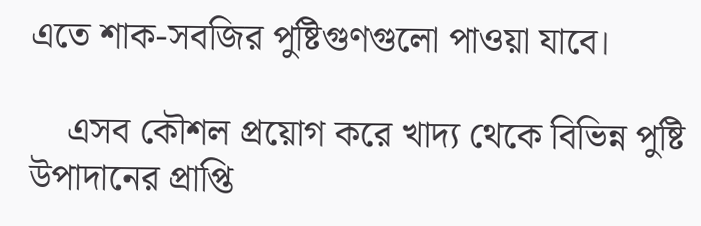এতে শাক-সবজির পুষ্টিগুণগুলো পাওয়া যাবে।

    এসব কৌশল প্রয়োগ করে খাদ্য থেকে বিভিন্ন পুষ্টি উপাদানের প্রাপ্তি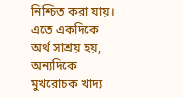নিশ্চিত করা যায়। এতে একদিকে অর্থ সাশ্রয় হয়, অন্যদিকে মুখরোচক খাদ্য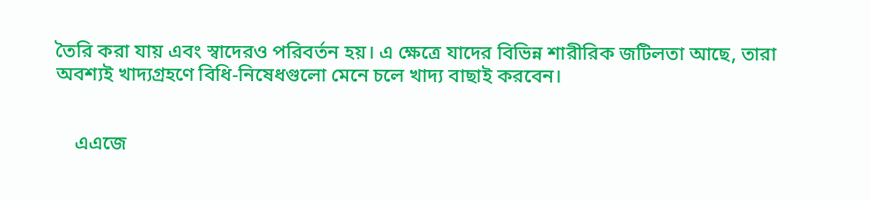তৈরি করা যায় এবং স্বাদেরও পরিবর্তন হয়। এ ক্ষেত্রে যাদের বিভিন্ন শারীরিক জটিলতা আছে, তারা অবশ্যই খাদ্যগ্রহণে বিধি-নিষেধগুলো মেনে চলে খাদ্য বাছাই করবেন।


    এএজে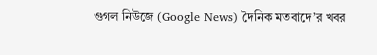গুগল নিউজে (Google News) দৈনিক মতবাদে’র খবর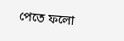পেতে ফলো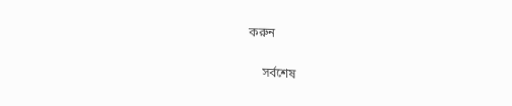করুন

    সর্বশেষ